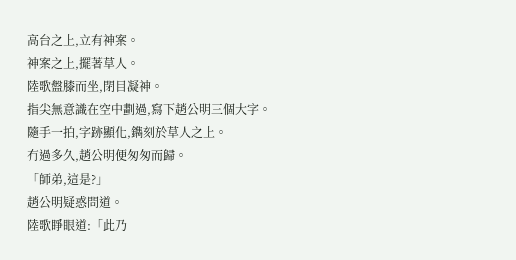高台之上,立有神案。
神案之上,擺著草人。
陸歌盤膝而坐,閉目凝神。
指尖無意識在空中劃過,寫下趙公明三個大字。
隨手一拍,字跡顯化,鐫刻於草人之上。
冇過多久,趙公明便匆匆而歸。
「師弟,這是?」
趙公明疑惑問道。
陸歌睜眼道:「此乃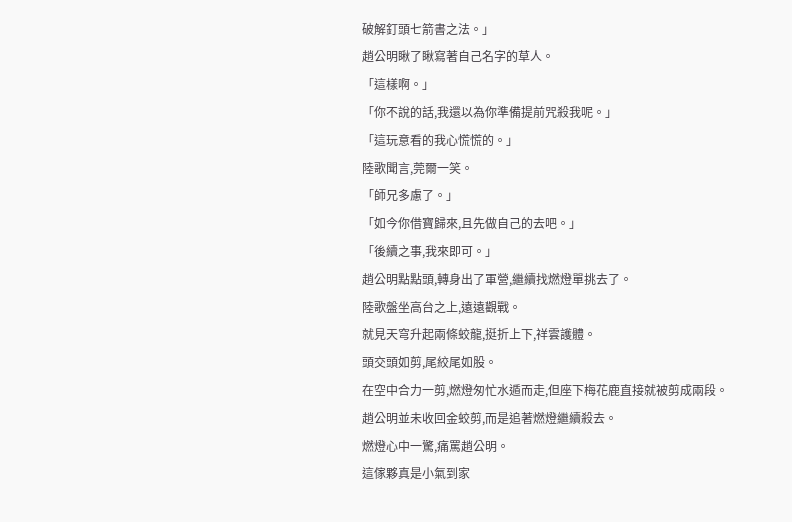破解釘頭七箭書之法。」
趙公明瞅了瞅寫著自己名字的草人。
「這樣啊。」
「你不說的話,我還以為你準備提前咒殺我呢。」
「這玩意看的我心慌慌的。」
陸歌聞言,莞爾一笑。
「師兄多慮了。」
「如今你借寶歸來,且先做自己的去吧。」
「後續之事,我來即可。」
趙公明點點頭,轉身出了軍營,繼續找燃燈單挑去了。
陸歌盤坐高台之上,遠遠觀戰。
就見天穹升起兩條蛟龍,挺折上下,祥雲護體。
頭交頭如剪,尾絞尾如股。
在空中合力一剪,燃燈匆忙水遁而走,但座下梅花鹿直接就被剪成兩段。
趙公明並未收回金蛟剪,而是追著燃燈繼續殺去。
燃燈心中一驚,痛罵趙公明。
這傢夥真是小氣到家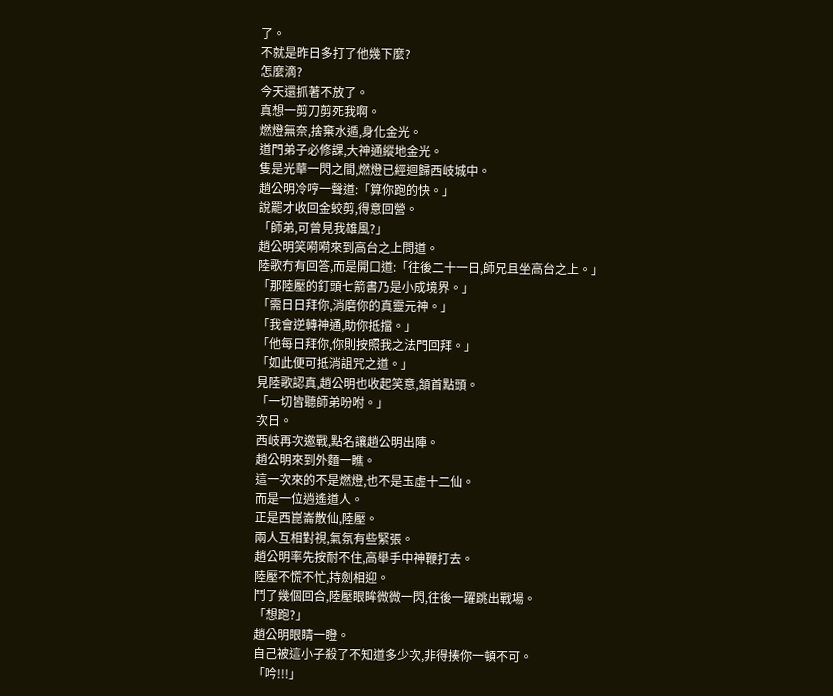了。
不就是昨日多打了他幾下麼?
怎麼滴?
今天還抓著不放了。
真想一剪刀剪死我啊。
燃燈無奈,捨棄水遁,身化金光。
道門弟子必修課,大神通縱地金光。
隻是光華一閃之間,燃燈已經迴歸西岐城中。
趙公明冷哼一聲道:「算你跑的快。」
說罷才收回金蛟剪,得意回營。
「師弟,可曾見我雄風?」
趙公明笑嗬嗬來到高台之上問道。
陸歌冇有回答,而是開口道:「往後二十一日,師兄且坐高台之上。」
「那陸壓的釘頭七箭書乃是小成境界。」
「需日日拜你,消磨你的真靈元神。」
「我會逆轉神通,助你抵擋。」
「他每日拜你,你則按照我之法門回拜。」
「如此便可抵消詛咒之道。」
見陸歌認真,趙公明也收起笑意,頷首點頭。
「一切皆聽師弟吩咐。」
次日。
西岐再次邀戰,點名讓趙公明出陣。
趙公明來到外麵一瞧。
這一次來的不是燃燈,也不是玉虛十二仙。
而是一位逍遙道人。
正是西崑崙散仙,陸壓。
兩人互相對視,氣氛有些緊張。
趙公明率先按耐不住,高舉手中神鞭打去。
陸壓不慌不忙,持劍相迎。
鬥了幾個回合,陸壓眼眸微微一閃,往後一躍跳出戰場。
「想跑?」
趙公明眼睛一瞪。
自己被這小子殺了不知道多少次,非得揍你一頓不可。
「吟!!!」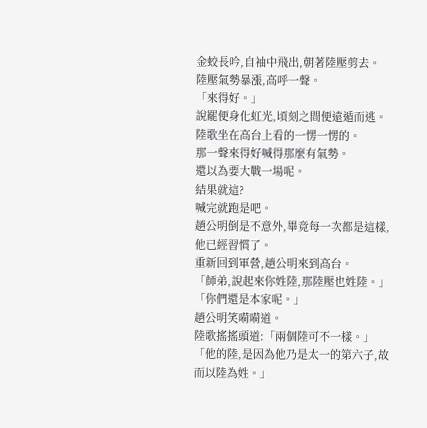金蛟長吟,自袖中飛出,朝著陸壓剪去。
陸壓氣勢暴漲,高呼一聲。
「來得好。」
說罷便身化虹光,頃刻之間便遠遁而逃。
陸歌坐在高台上看的一愣一愣的。
那一聲來得好喊得那麼有氣勢。
還以為要大戰一場呢。
結果就這?
喊完就跑是吧。
趙公明倒是不意外,畢竟每一次都是這樣,他已經習慣了。
重新回到軍營,趙公明來到高台。
「師弟,說起來你姓陸,那陸壓也姓陸。」
「你們還是本家呢。」
趙公明笑嗬嗬道。
陸歌搖搖頭道:「兩個陸可不一樣。」
「他的陸,是因為他乃是太一的第六子,故而以陸為姓。」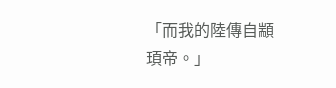「而我的陸傳自顓頊帝。」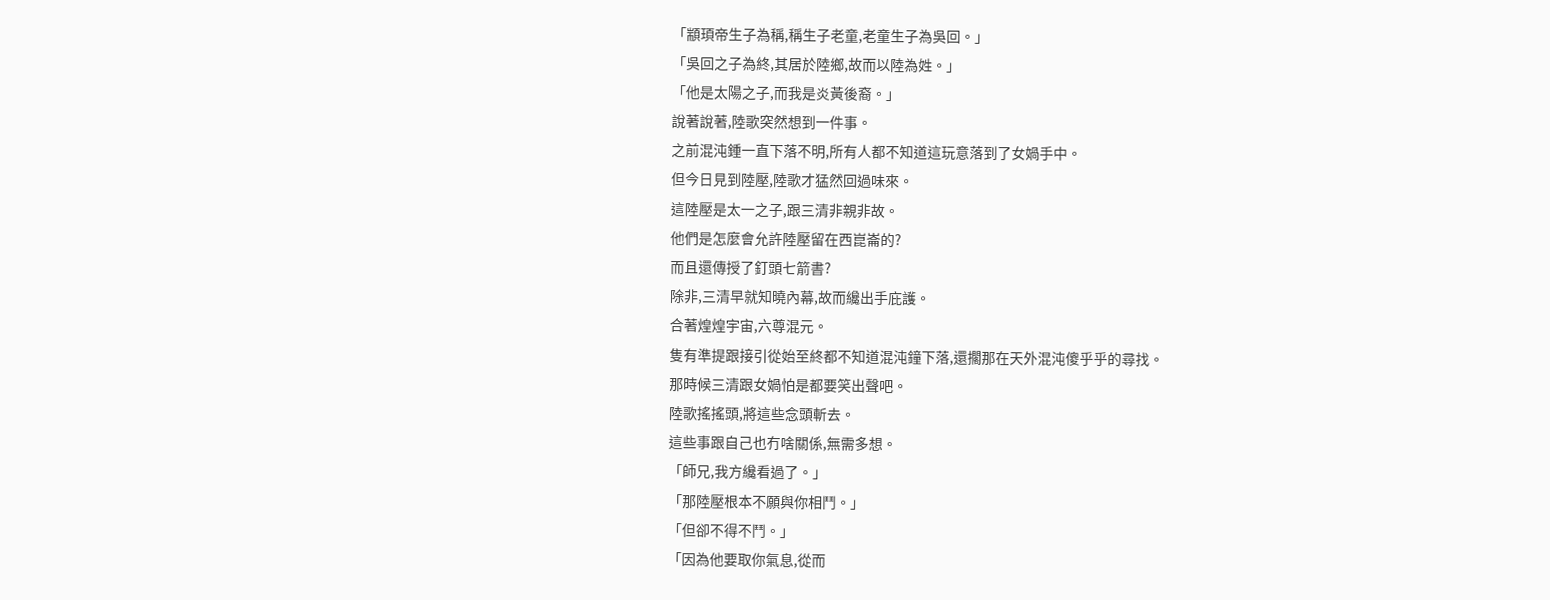「顓頊帝生子為稱,稱生子老童,老童生子為吳回。」
「吳回之子為終,其居於陸鄉,故而以陸為姓。」
「他是太陽之子,而我是炎黃後裔。」
說著說著,陸歌突然想到一件事。
之前混沌鍾一直下落不明,所有人都不知道這玩意落到了女媧手中。
但今日見到陸壓,陸歌才猛然回過味來。
這陸壓是太一之子,跟三清非親非故。
他們是怎麼會允許陸壓留在西崑崙的?
而且還傳授了釘頭七箭書?
除非,三清早就知曉內幕,故而纔出手庇護。
合著煌煌宇宙,六尊混元。
隻有準提跟接引從始至終都不知道混沌鐘下落,還擱那在天外混沌傻乎乎的尋找。
那時候三清跟女媧怕是都要笑出聲吧。
陸歌搖搖頭,將這些念頭斬去。
這些事跟自己也冇啥關係,無需多想。
「師兄,我方纔看過了。」
「那陸壓根本不願與你相鬥。」
「但卻不得不鬥。」
「因為他要取你氣息,從而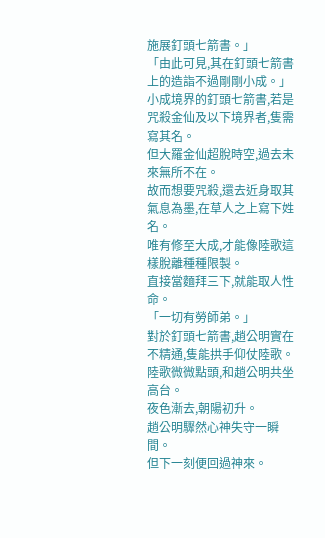施展釘頭七箭書。」
「由此可見,其在釘頭七箭書上的造詣不過剛剛小成。」
小成境界的釘頭七箭書,若是咒殺金仙及以下境界者,隻需寫其名。
但大羅金仙超脫時空,過去未來無所不在。
故而想要咒殺,還去近身取其氣息為墨,在草人之上寫下姓名。
唯有修至大成,才能像陸歌這樣脫離種種限製。
直接當麵拜三下,就能取人性命。
「一切有勞師弟。」
對於釘頭七箭書,趙公明實在不精通,隻能拱手仰仗陸歌。
陸歌微微點頭,和趙公明共坐高台。
夜色漸去,朝陽初升。
趙公明驟然心神失守一瞬間。
但下一刻便回過神來。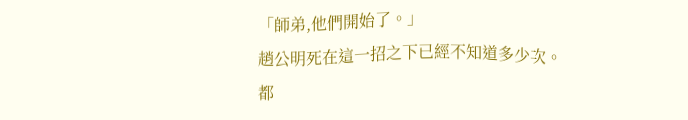「師弟,他們開始了。」
趙公明死在這一招之下已經不知道多少次。
都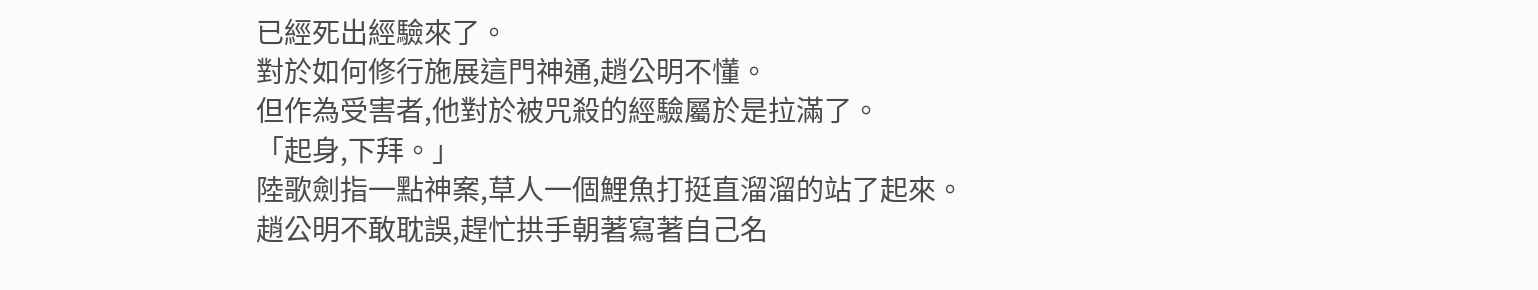已經死出經驗來了。
對於如何修行施展這門神通,趙公明不懂。
但作為受害者,他對於被咒殺的經驗屬於是拉滿了。
「起身,下拜。」
陸歌劍指一點神案,草人一個鯉魚打挺直溜溜的站了起來。
趙公明不敢耽誤,趕忙拱手朝著寫著自己名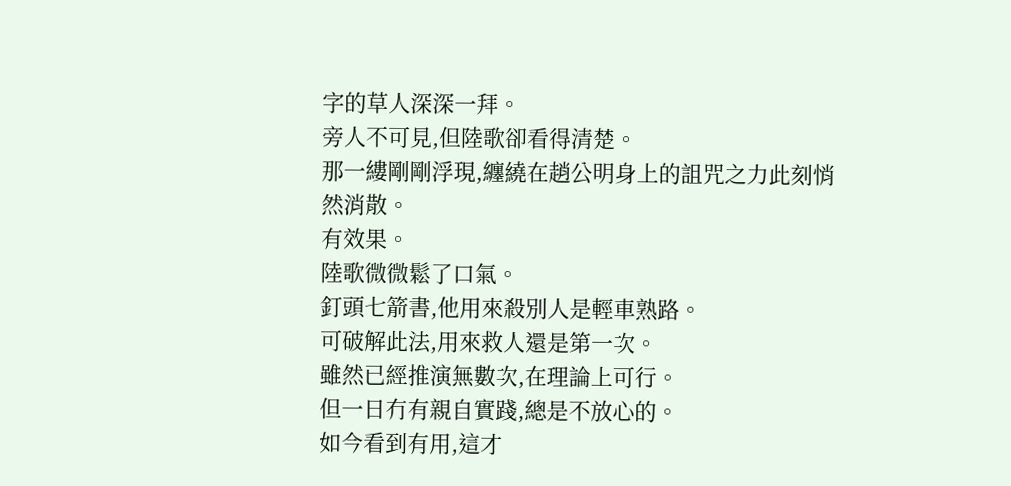字的草人深深一拜。
旁人不可見,但陸歌卻看得清楚。
那一縷剛剛浮現,纏繞在趙公明身上的詛咒之力此刻悄然消散。
有效果。
陸歌微微鬆了口氣。
釘頭七箭書,他用來殺別人是輕車熟路。
可破解此法,用來救人還是第一次。
雖然已經推演無數次,在理論上可行。
但一日冇有親自實踐,總是不放心的。
如今看到有用,這才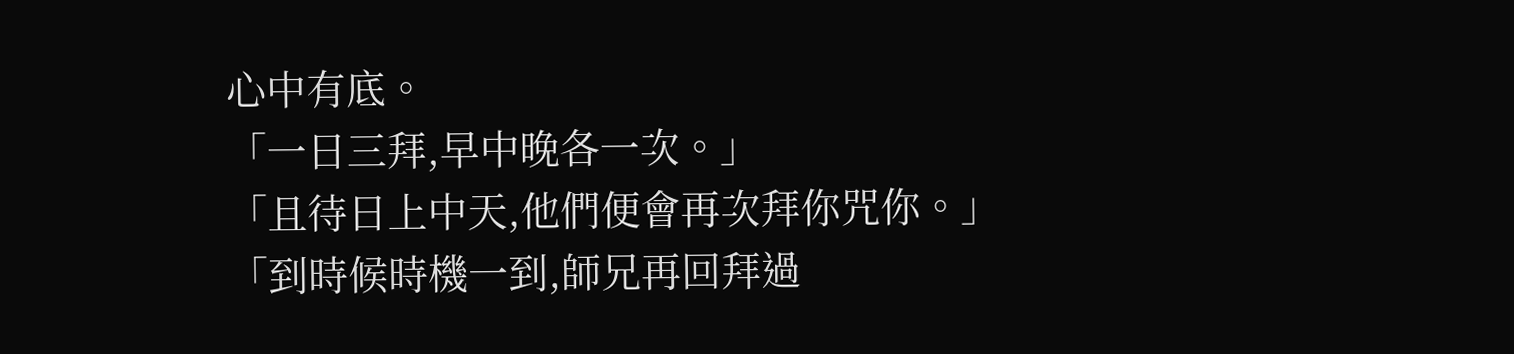心中有底。
「一日三拜,早中晚各一次。」
「且待日上中天,他們便會再次拜你咒你。」
「到時候時機一到,師兄再回拜過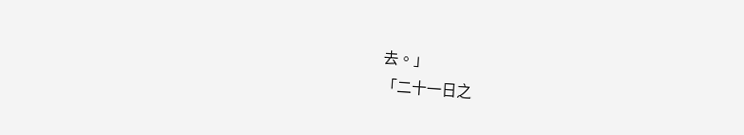去。」
「二十一日之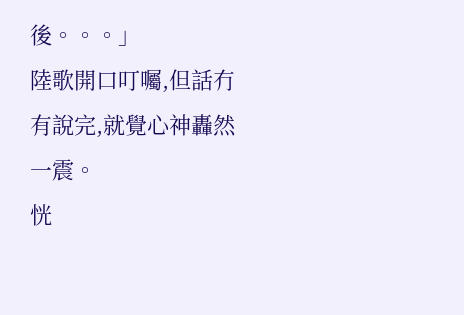後。。。」
陸歌開口叮囑,但話冇有說完,就覺心神轟然一震。
恍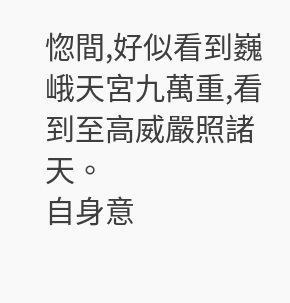惚間,好似看到巍峨天宮九萬重,看到至高威嚴照諸天。
自身意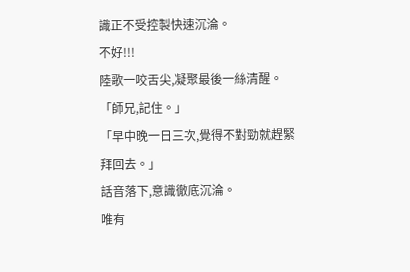識正不受控製快速沉淪。
不好!!!
陸歌一咬舌尖,凝聚最後一絲清醒。
「師兄,記住。」
「早中晚一日三次,覺得不對勁就趕緊拜回去。」
話音落下,意識徹底沉淪。
唯有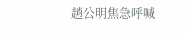趙公明焦急呼喊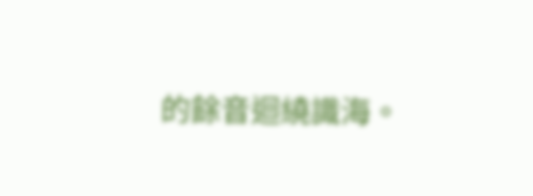的餘音迴繞識海。